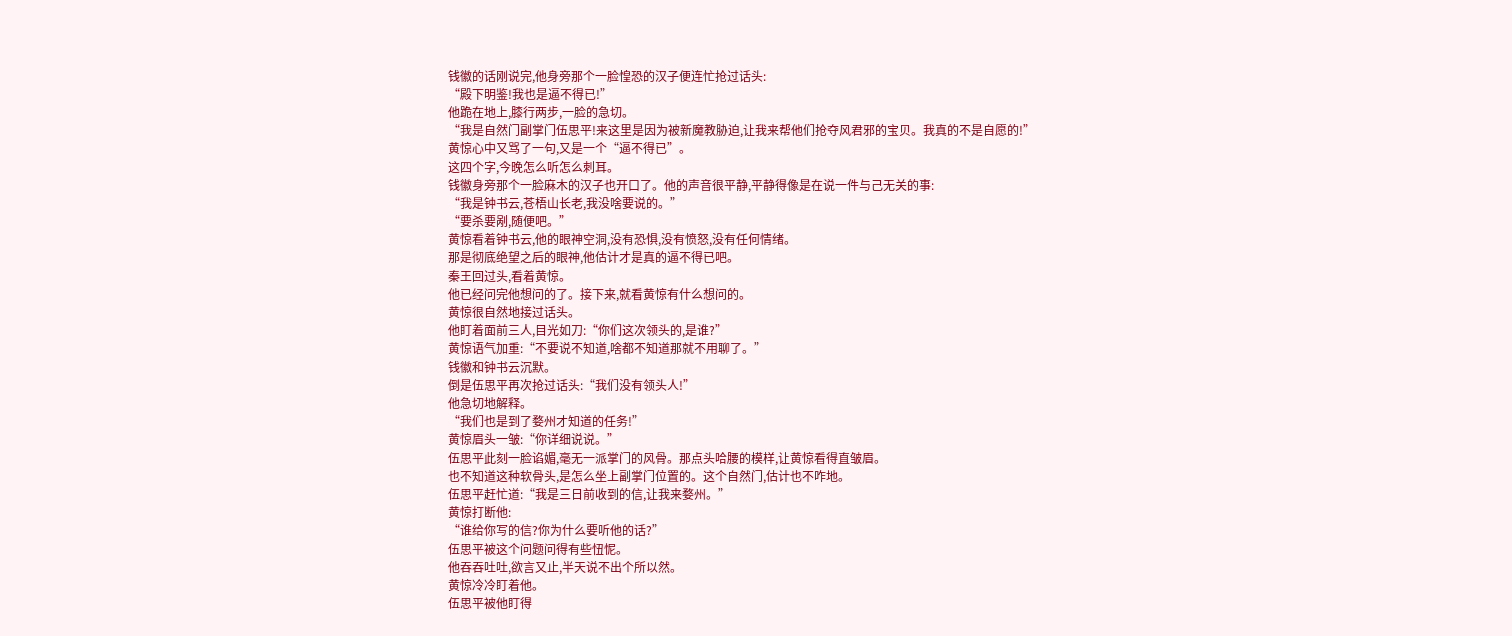钱徽的话刚说完,他身旁那个一脸惶恐的汉子便连忙抢过话头:
“殿下明鉴!我也是逼不得已!”
他跪在地上,膝行两步,一脸的急切。
“我是自然门副掌门伍思平!来这里是因为被新魔教胁迫,让我来帮他们抢夺风君邪的宝贝。我真的不是自愿的!”
黄惊心中又骂了一句,又是一个“逼不得已”。
这四个字,今晚怎么听怎么刺耳。
钱徽身旁那个一脸麻木的汉子也开口了。他的声音很平静,平静得像是在说一件与己无关的事:
“我是钟书云,苍梧山长老,我没啥要说的。”
“要杀要剐,随便吧。”
黄惊看着钟书云,他的眼神空洞,没有恐惧,没有愤怒,没有任何情绪。
那是彻底绝望之后的眼神,他估计才是真的逼不得已吧。
秦王回过头,看着黄惊。
他已经问完他想问的了。接下来,就看黄惊有什么想问的。
黄惊很自然地接过话头。
他盯着面前三人,目光如刀:“你们这次领头的,是谁?”
黄惊语气加重:“不要说不知道,啥都不知道那就不用聊了。”
钱徽和钟书云沉默。
倒是伍思平再次抢过话头:“我们没有领头人!”
他急切地解释。
“我们也是到了婺州才知道的任务!”
黄惊眉头一皱:“你详细说说。”
伍思平此刻一脸谄媚,毫无一派掌门的风骨。那点头哈腰的模样,让黄惊看得直皱眉。
也不知道这种软骨头,是怎么坐上副掌门位置的。这个自然门,估计也不咋地。
伍思平赶忙道:“我是三日前收到的信,让我来婺州。”
黄惊打断他:
“谁给你写的信?你为什么要听他的话?”
伍思平被这个问题问得有些忸怩。
他吞吞吐吐,欲言又止,半天说不出个所以然。
黄惊冷冷盯着他。
伍思平被他盯得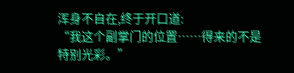浑身不自在,终于开口道:
“我这个副掌门的位置……得来的不是特别光彩。”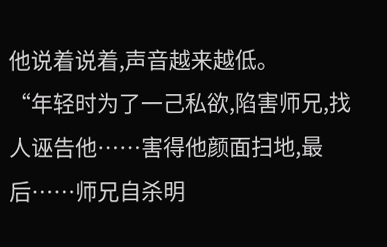他说着说着,声音越来越低。
“年轻时为了一己私欲,陷害师兄,找人诬告他……害得他颜面扫地,最后……师兄自杀明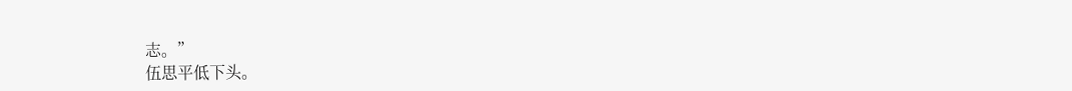志。”
伍思平低下头。